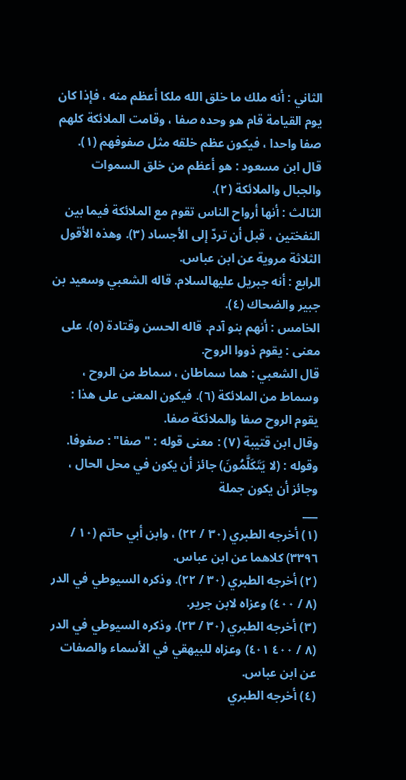الثاني : أنه ملك ما خلق الله ملكا أعظم منه ، فإذا كان يوم القيامة قام هو وحده صفا ، وقامت الملائكة كلهم صفا واحدا ، فيكون عظم خلقه مثل صفوفهم (١).
قال ابن مسعود : هو أعظم من خلق السموات والجبال والملائكة (٢).
الثالث : أنها أرواح الناس تقوم مع الملائكة فيما بين النفختين ، قبل أن تردّ إلى الأجساد (٣). وهذه الأقول الثلاثة مروية عن ابن عباس.
الرابع : أنه جبريل عليهالسلام. قاله الشعبي وسعيد بن جبير والضحاك (٤).
الخامس : أنهم بنو آدم. قاله الحسن وقتادة (٥). على معنى : يقوم ذووا الروح.
قال الشعبي : هما سماطان ، سماط من الروح ، وسماط من الملائكة (٦). فيكون المعنى على هذا : يقوم الروح صفا والملائكة صفا.
وقال ابن قتيبة (٧) : معنى قوله : " صفا" : صفوفا.
وقوله : (لا يَتَكَلَّمُونَ) جائز أن يكون في محل الحال ، وجائز أن يكون جملة
___
(١) أخرجه الطبري (٣٠ / ٢٢) ، وابن أبي حاتم (١٠ / ٣٣٩٦) كلاهما عن ابن عباس.
(٢) أخرجه الطبري (٣٠ / ٢٢). وذكره السيوطي في الدر (٨ / ٤٠٠) وعزاه لابن جرير.
(٣) أخرجه الطبري (٣٠ / ٢٣). وذكره السيوطي في الدر (٨ / ٤٠٠ ٤٠١) وعزاه للبيهقي في الأسماء والصفات عن ابن عباس.
(٤) أخرجه الطبري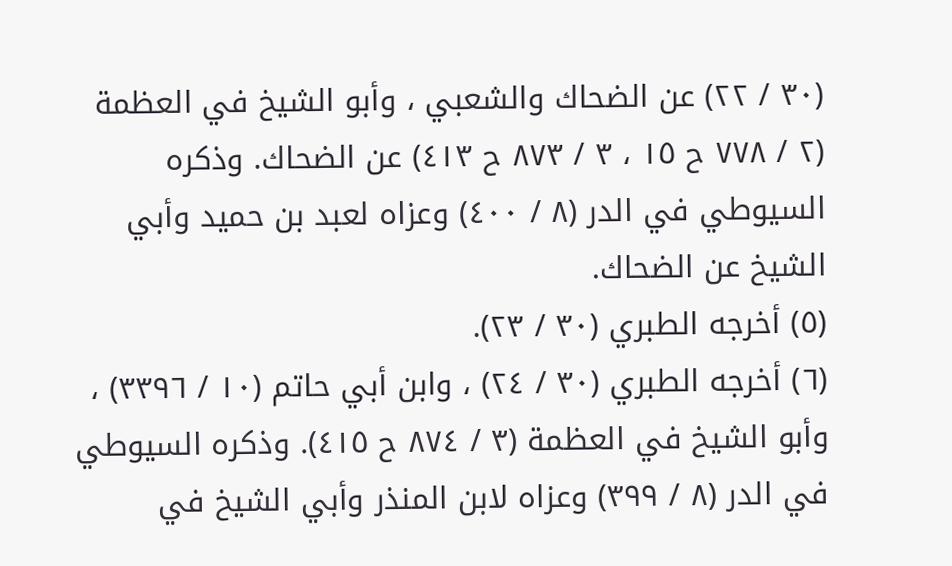(٣٠ / ٢٢) عن الضحاك والشعبي ، وأبو الشيخ في العظمة (٢ / ٧٧٨ ح ١٥ ، ٣ / ٨٧٣ ح ٤١٣) عن الضحاك. وذكره السيوطي في الدر (٨ / ٤٠٠) وعزاه لعبد بن حميد وأبي الشيخ عن الضحاك.
(٥) أخرجه الطبري (٣٠ / ٢٣).
(٦) أخرجه الطبري (٣٠ / ٢٤) ، وابن أبي حاتم (١٠ / ٣٣٩٦) ، وأبو الشيخ في العظمة (٣ / ٨٧٤ ح ٤١٥). وذكره السيوطي في الدر (٨ / ٣٩٩) وعزاه لابن المنذر وأبي الشيخ في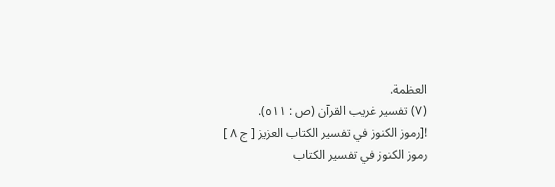العظمة.
(٧) تفسير غريب القرآن (ص : ٥١١).
![رموز الكنوز في تفسير الكتاب العزيز [ ج ٨ ] رموز الكنوز في تفسير الكتاب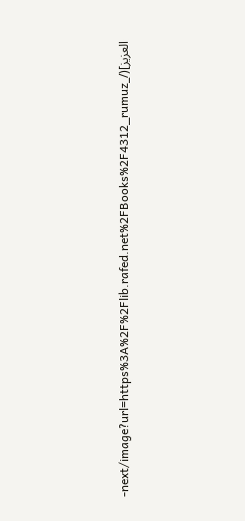العزيز](/_next/image?url=https%3A%2F%2Flib.rafed.net%2FBooks%2F4312_rumuz-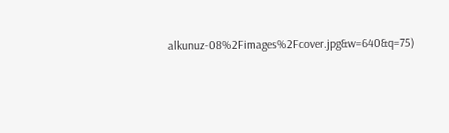alkunuz-08%2Fimages%2Fcover.jpg&w=640&q=75)